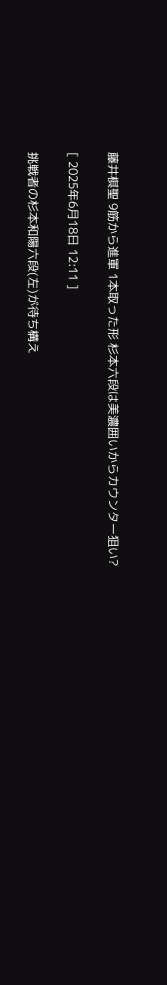藤井棋聖 9筋から進軍 1本取った形 杉本六段は美濃囲いからカウンター狙い?

[ 2025年6月18日 12:11 ]

挑戦者の杉本和陽六段(左)が待ち構え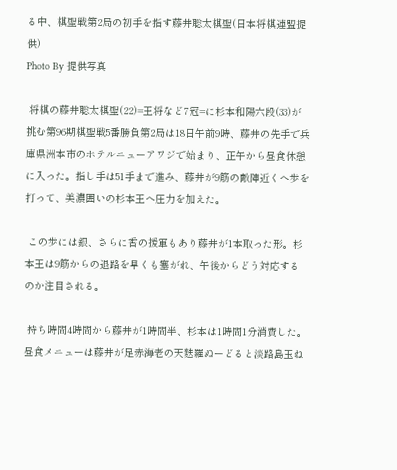る中、棋聖戦第2局の初手を指す藤井聡太棋聖(日本将棋連盟提供)
Photo By 提供写真

 将棋の藤井聡太棋聖(22)=王将など7冠=に杉本和陽六段(33)が挑む第96期棋聖戦5番勝負第2局は18日午前9時、藤井の先手で兵庫県洲本市のホテルニューアワジで始まり、正午から昼食休憩に入った。指し手は51手まで進み、藤井が9筋の敵陣近くへ歩を打って、美濃囲いの杉本王へ圧力を加えた。

 この歩には銀、さらに香の援軍もあり藤井が1本取った形。杉本王は9筋からの退路を早くも塞がれ、午後からどう対応するのか注目される。

 持ち時間4時間から藤井が1時間半、杉本は1時間1分消費した。昼食メニューは藤井が足赤海老の天麩羅ぬーどると淡路島玉ね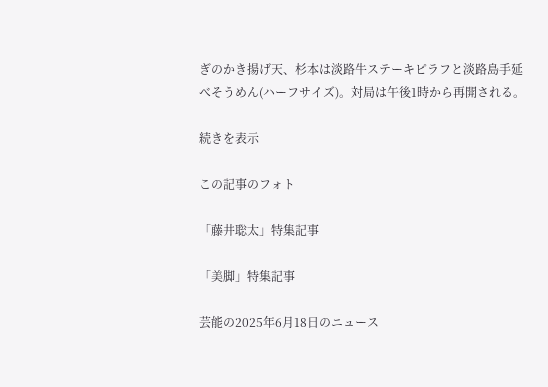ぎのかき揚げ天、杉本は淡路牛ステーキピラフと淡路島手延べそうめん(ハーフサイズ)。対局は午後1時から再開される。

続きを表示

この記事のフォト

「藤井聡太」特集記事

「美脚」特集記事

芸能の2025年6月18日のニュース